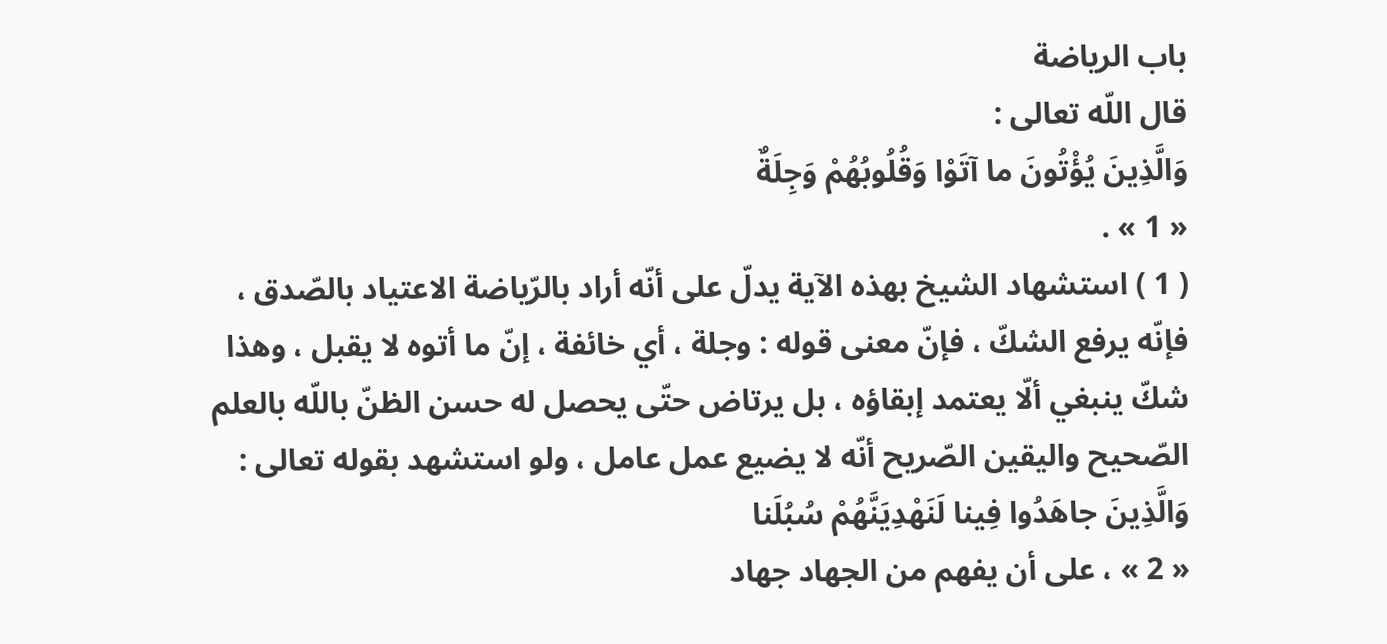باب الرياضة
قال اللّه تعالى :
وَالَّذِينَ يُؤْتُونَ ما آتَوْا وَقُلُوبُهُمْ وَجِلَةٌ
« 1 » .
( 1 ) استشهاد الشيخ بهذه الآية يدلّ على أنّه أراد بالرّياضة الاعتياد بالصّدق ، فإنّه يرفع الشكّ ، فإنّ معنى قوله : وجلة ، أي خائفة ، إنّ ما أتوه لا يقبل ، وهذا شكّ ينبغي ألّا يعتمد إبقاؤه ، بل يرتاض حتّى يحصل له حسن الظنّ باللّه بالعلم الصّحيح واليقين الصّريح أنّه لا يضيع عمل عامل ، ولو استشهد بقوله تعالى :
وَالَّذِينَ جاهَدُوا فِينا لَنَهْدِيَنَّهُمْ سُبُلَنا
« 2 » ، على أن يفهم من الجهاد جهاد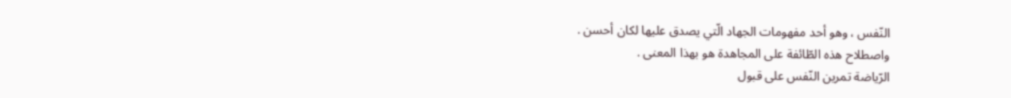النّفس ، وهو أحد مفهومات الجهاد الّتي يصدق عليها لكان أحسن .
واصطلاح هذه الطّائفة على المجاهدة هو بهذا المعنى .
الرّياضة تمرين النّفس على قبول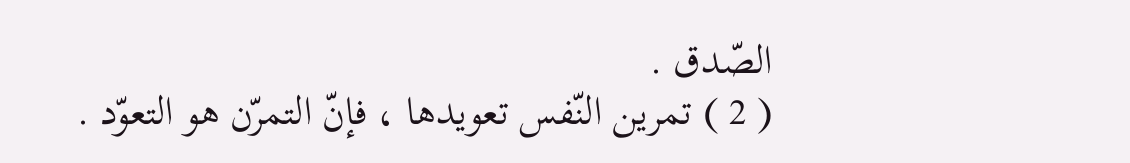الصّدق .
( 2 ) تمرين النّفس تعويدها ، فإنّ التمرّن هو التعوّد .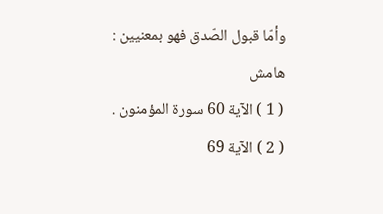وأمّا قبول الصّدق فهو بمعنيين :
هامش
( 1 ) الآية 60 سورة المؤمنون .
( 2 ) الآية 69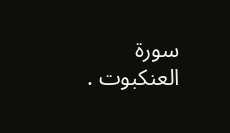سورة العنكبوت .